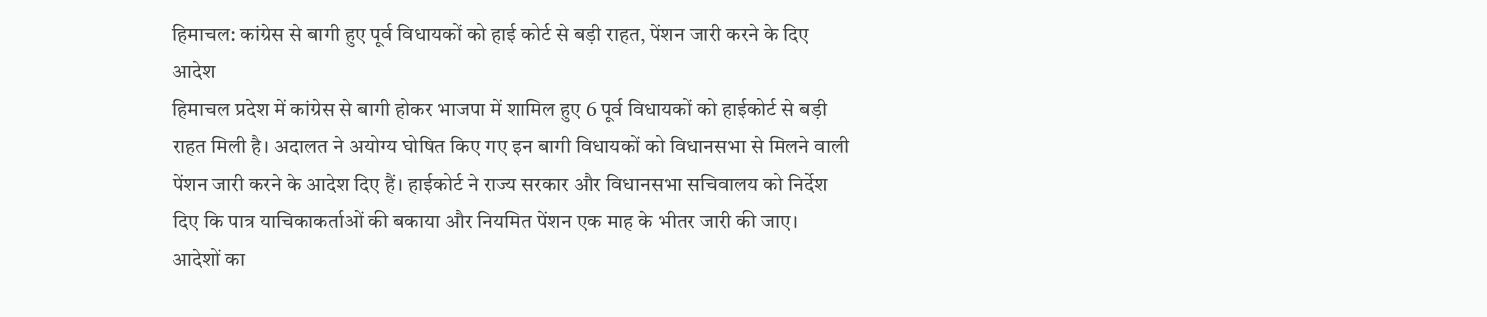हिमाचल: कांग्रेस से बागी हुए पूर्व विधायकों को हाई कोर्ट से बड़ी राहत, पेंशन जारी करने के दिए आदेश
हिमाचल प्रदेश में कांग्रेस से बागी होकर भाजपा में शामिल हुए 6 पूर्व विधायकों को हाईकोर्ट से बड़ी राहत मिली है। अदालत ने अयोग्य घोषित किए गए इन बागी विधायकों को विधानसभा से मिलने वाली पेंशन जारी करने के आदेश दिए हैं। हाईकोर्ट ने राज्य सरकार और विधानसभा सचिवालय को निर्देश दिए कि पात्र याचिकाकर्ताओं की बकाया और नियमित पेंशन एक माह के भीतर जारी की जाए।
आदेशों का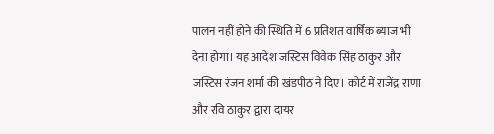पालन नहीं होने की स्थिति में 6 प्रतिशत वार्षिक ब्याज भी देना होगा। यह आदेश जस्टिस विवेक सिंह ठाकुर और जस्टिस रंजन शर्मा की खंडपीठ ने दिए। कोर्ट में राजेंद्र राणा और रवि ठाकुर द्वारा दायर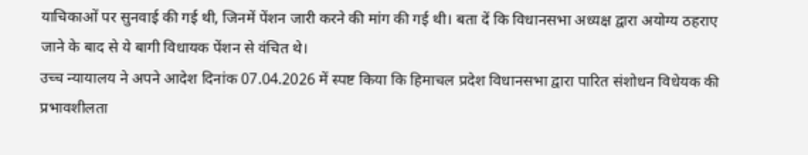याचिकाओं पर सुनवाई की गई थी, जिनमें पेंशन जारी करने की मांग की गई थी। बता दें कि विधानसभा अध्यक्ष द्वारा अयोग्य ठहराए जाने के बाद से ये बागी विधायक पेंशन से वंचित थे।
उच्च न्यायालय ने अपने आदेश दिनांक 07.04.2026 में स्पष्ट किया कि हिमाचल प्रदेश विधानसभा द्वारा पारित संशोधन विधेयक की प्रभावशीलता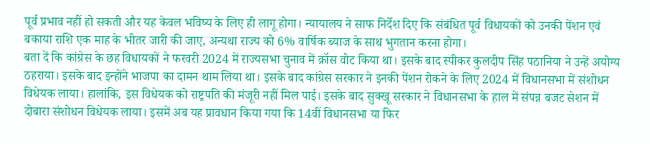पूर्व प्रभाव नहीं हो सकती और यह केवल भविष्य के लिए ही लागू होगा। न्यायालय ने साफ निर्देश दिए कि संबंधित पूर्व विधायकों को उनकी पेंशन एवं बकाया राशि एक माह के भीतर जारी की जाए, अन्यथा राज्य को 6% वार्षिक ब्याज के साथ भुगतान करना होगा।
बता दें कि कांग्रेस के छह विधायकों ने फरवरी 2024 में राज्यसभा चुनाव में क्रॉस वोट किया था। इसके बाद स्पीकर कुलदीप सिंह पठानिया ने उन्हें अयोग्य ठहराया। इसके बाद इन्होंने भाजपा का दामन थाम लिया था। इसके बाद कांग्रेस सरकार ने इनकी पेंशन रोकने के लिए 2024 में विधानसभा में संशोधन विधेयक लाया। हालांकि, इस विधेयक को राष्ट्रपति की मंजूरी नहीं मिल पाई। इसके बाद सुक्खू सरकार ने विधानसभा के हाल में संपन्न बजट सेशन में दोबारा संशोधन विधेयक लाया। इसमें अब यह प्रावधान किया गया कि 14वीं विधानसभा या फिर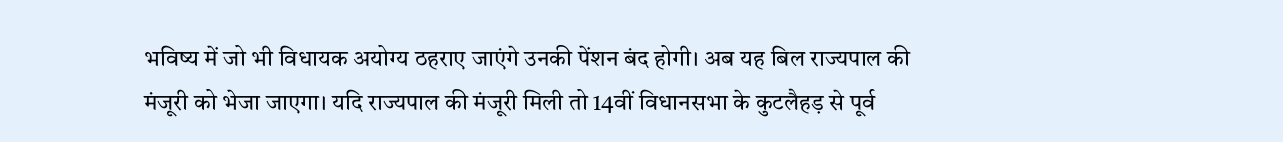भविष्य में जो भी विधायक अयोग्य ठहराए जाएंगे उनकी पेंशन बंद होगी। अब यह बिल राज्यपाल की मंजूरी को भेजा जाएगा। यदि राज्यपाल की मंजूरी मिली तो 14वीं विधानसभा के कुटलैहड़ से पूर्व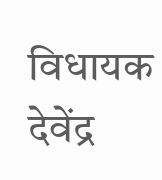विधायक देवेंद्र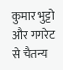कुमार भुट्टो और गगरेट से चैतन्य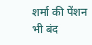शर्मा की पेंशन भी बंद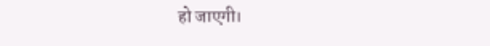हो जाएगी।